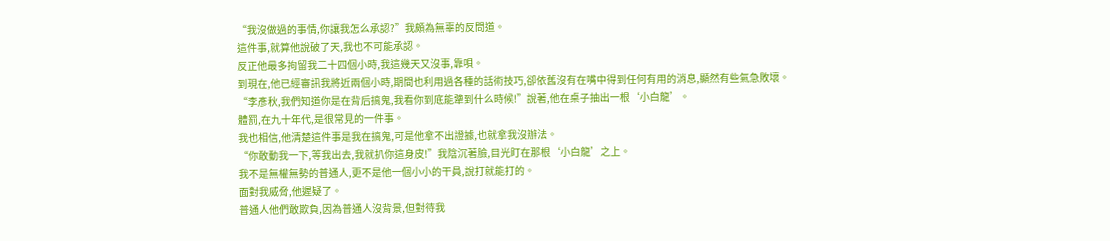“我沒做過的事情,你讓我怎么承認?”我頗為無辜的反問道。
這件事,就算他說破了天,我也不可能承認。
反正他最多拘留我二十四個小時,我這幾天又沒事,靠唄。
到現在,他已經審訊我將近兩個小時,期間也利用過各種的話術技巧,卻依舊沒有在嘴中得到任何有用的消息,顯然有些氣急敗壞。
“李彥秋,我們知道你是在背后搞鬼,我看你到底能犟到什么時候!”說著,他在桌子抽出一根‘小白龍’。
體罰,在九十年代,是很常見的一件事。
我也相信,他清楚這件事是我在搞鬼,可是他拿不出證據,也就拿我沒辦法。
“你敢動我一下,等我出去,我就扒你這身皮!”我陰沉著臉,目光盯在那根‘小白龍’之上。
我不是無權無勢的普通人,更不是他一個小小的干員,說打就能打的。
面對我威脅,他遲疑了。
普通人他們敢欺負,因為普通人沒背景,但對待我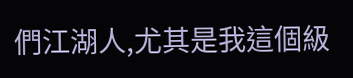們江湖人,尤其是我這個級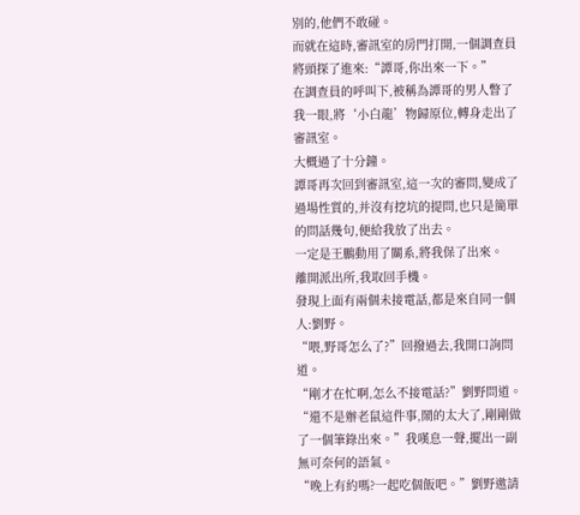別的,他們不敢碰。
而就在這時,審訊室的房門打開,一個調查員將頭探了進來:“譚哥,你出來一下。”
在調查員的呼叫下,被稱為譚哥的男人瞥了我一眼,將‘小白龍’物歸原位,轉身走出了審訊室。
大概過了十分鐘。
譚哥再次回到審訊室,這一次的審問,變成了過場性質的,并沒有挖坑的提問,也只是簡單的問話幾句,便給我放了出去。
一定是王鵬動用了關系,將我保了出來。
離開派出所,我取回手機。
發現上面有兩個未接電話,都是來自同一個人:劉野。
“喂,野哥怎么了?”回撥過去,我開口詢問道。
“剛才在忙啊,怎么不接電話?”劉野問道。
“還不是辦老鼠這件事,鬧的太大了,剛剛做了一個筆錄出來。”我嘆息一聲,擺出一副無可奈何的語氣。
“晚上有約嗎?一起吃個飯吧。”劉野邀請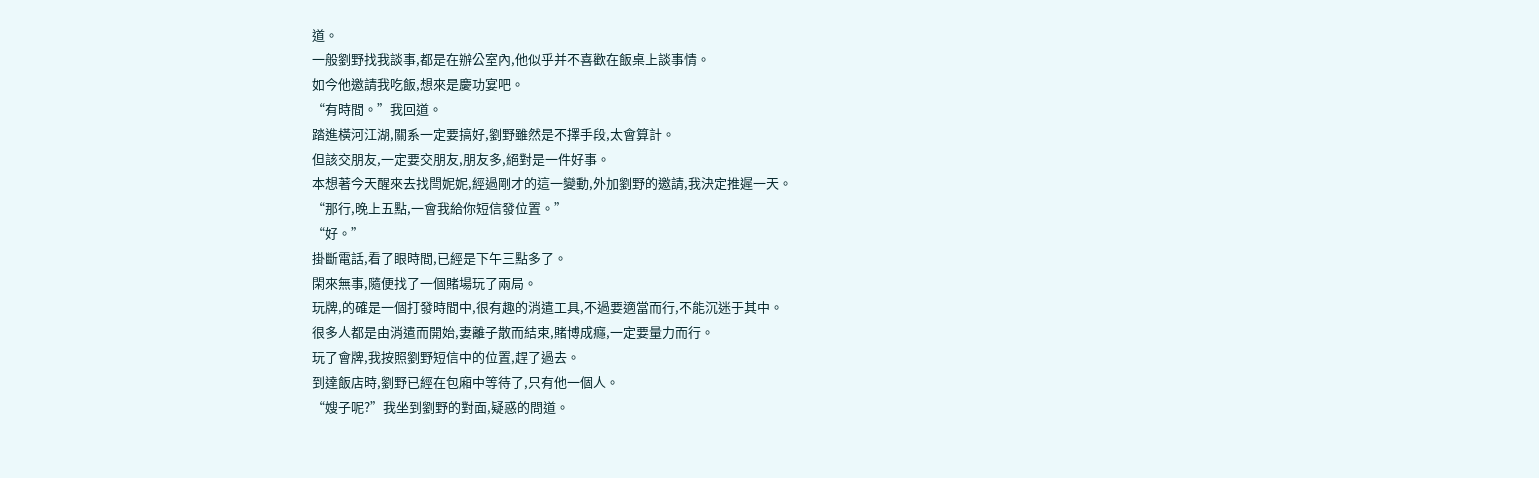道。
一般劉野找我談事,都是在辦公室內,他似乎并不喜歡在飯桌上談事情。
如今他邀請我吃飯,想來是慶功宴吧。
“有時間。”我回道。
踏進橫河江湖,關系一定要搞好,劉野雖然是不擇手段,太會算計。
但該交朋友,一定要交朋友,朋友多,絕對是一件好事。
本想著今天醒來去找閆妮妮,經過剛才的這一變動,外加劉野的邀請,我決定推遲一天。
“那行,晚上五點,一會我給你短信發位置。”
“好。”
掛斷電話,看了眼時間,已經是下午三點多了。
閑來無事,隨便找了一個賭場玩了兩局。
玩牌,的確是一個打發時間中,很有趣的消遣工具,不過要適當而行,不能沉迷于其中。
很多人都是由消遣而開始,妻離子散而結束,賭博成癮,一定要量力而行。
玩了會牌,我按照劉野短信中的位置,趕了過去。
到達飯店時,劉野已經在包廂中等待了,只有他一個人。
“嫂子呢?”我坐到劉野的對面,疑惑的問道。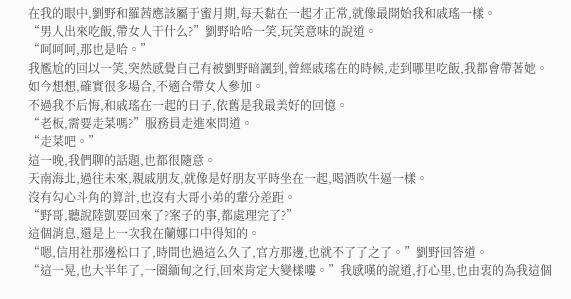在我的眼中,劉野和羅茜應該屬于蜜月期,每天黏在一起才正常,就像最開始我和戚瑤一樣。
“男人出來吃飯,帶女人干什么?”劉野哈哈一笑,玩笑意味的說道。
“呵呵呵,那也是哈。”
我尷尬的回以一笑,突然感覺自己有被劉野暗諷到,曾經戚瑤在的時候,走到哪里吃飯,我都會帶著她。
如今想想,確實很多場合,不適合帶女人參加。
不過我不后悔,和戚瑤在一起的日子,依舊是我最美好的回憶。
“老板,需要走菜嗎?”服務員走進來問道。
“走菜吧。”
這一晚,我們聊的話題,也都很隨意。
天南海北,過往未來,親戚朋友,就像是好朋友平時坐在一起,喝酒吹牛逼一樣。
沒有勾心斗角的算計,也沒有大哥小弟的輩分差距。
“野哥,聽說陸凱要回來了?案子的事,都處理完了?”
這個消息,還是上一次我在蘭娜口中得知的。
“嗯,信用社那邊松口了,時間也過這么久了,官方那邊,也就不了了之了。”劉野回答道。
“這一晃,也大半年了,一圈緬甸之行,回來肯定大變樣嘍。”我感嘆的說道,打心里,也由衷的為我這個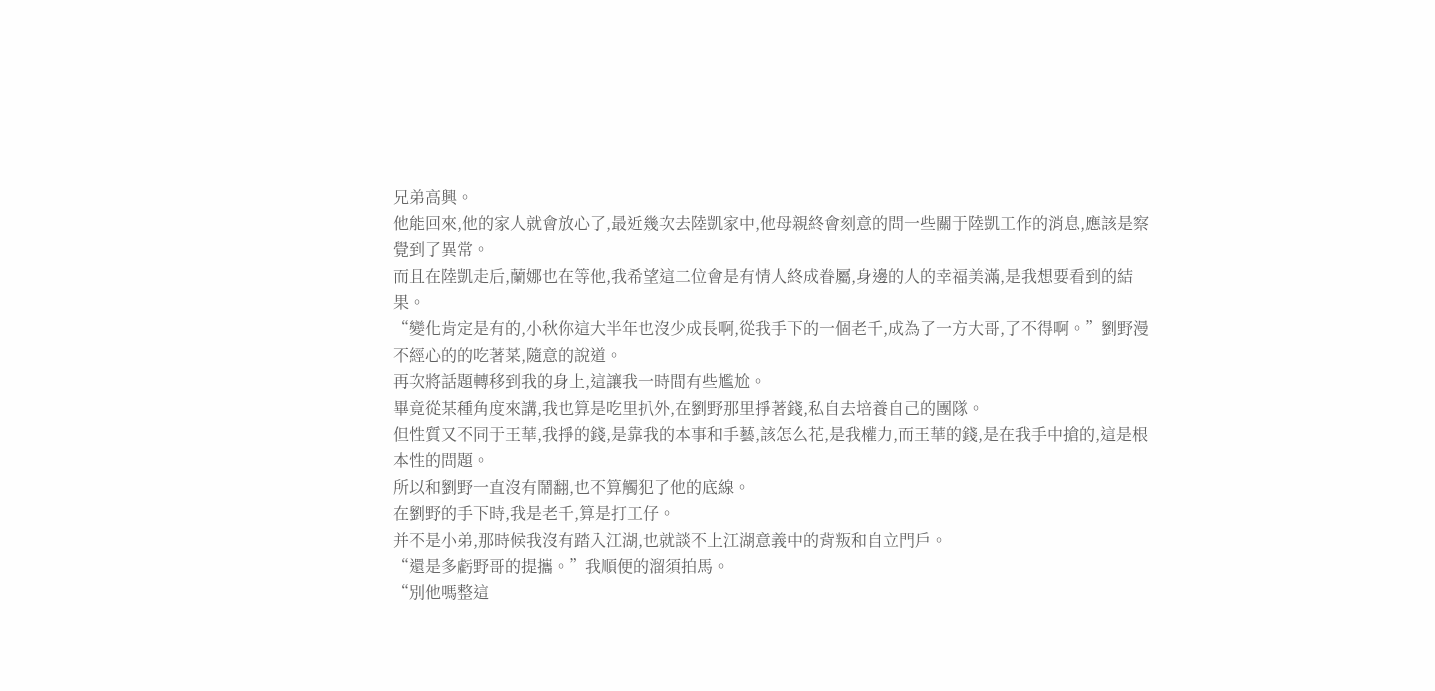兄弟高興。
他能回來,他的家人就會放心了,最近幾次去陸凱家中,他母親終會刻意的問一些關于陸凱工作的消息,應該是察覺到了異常。
而且在陸凱走后,蘭娜也在等他,我希望這二位會是有情人終成眷屬,身邊的人的幸福美滿,是我想要看到的結果。
“變化肯定是有的,小秋你這大半年也沒少成長啊,從我手下的一個老千,成為了一方大哥,了不得啊。”劉野漫不經心的的吃著菜,隨意的說道。
再次將話題轉移到我的身上,這讓我一時間有些尷尬。
畢竟從某種角度來講,我也算是吃里扒外,在劉野那里掙著錢,私自去培養自己的團隊。
但性質又不同于王華,我掙的錢,是靠我的本事和手藝,該怎么花,是我權力,而王華的錢,是在我手中搶的,這是根本性的問題。
所以和劉野一直沒有鬧翻,也不算觸犯了他的底線。
在劉野的手下時,我是老千,算是打工仔。
并不是小弟,那時候我沒有踏入江湖,也就談不上江湖意義中的背叛和自立門戶。
“還是多虧野哥的提攜。”我順便的溜須拍馬。
“別他嗎整這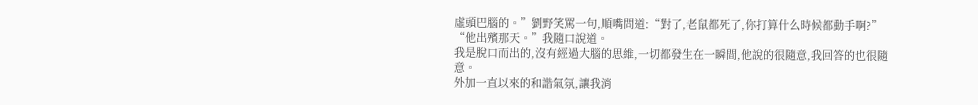虛頭巴腦的。”劉野笑罵一句,順嘴問道:“對了,老鼠都死了,你打算什么時候都動手啊?”
“他出殯那天。”我隨口說道。
我是脫口而出的,沒有經過大腦的思維,一切都發生在一瞬間,他說的很隨意,我回答的也很隨意。
外加一直以來的和諧氣氛,讓我消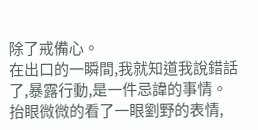除了戒備心。
在出口的一瞬間,我就知道我說錯話了,暴露行動,是一件忌諱的事情。
抬眼微微的看了一眼劉野的表情,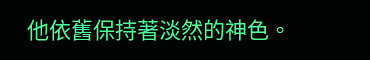他依舊保持著淡然的神色。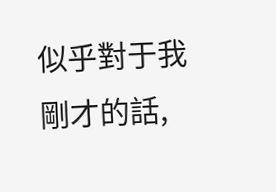似乎對于我剛才的話,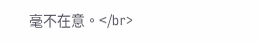毫不在意。</br>